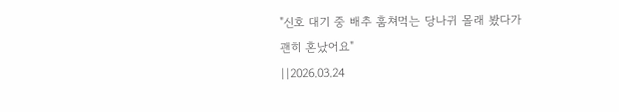"신호 대기 중 배추 훔쳐먹는 당나귀 몰래 봤다가 괜히 혼났어요"
||2026.03.24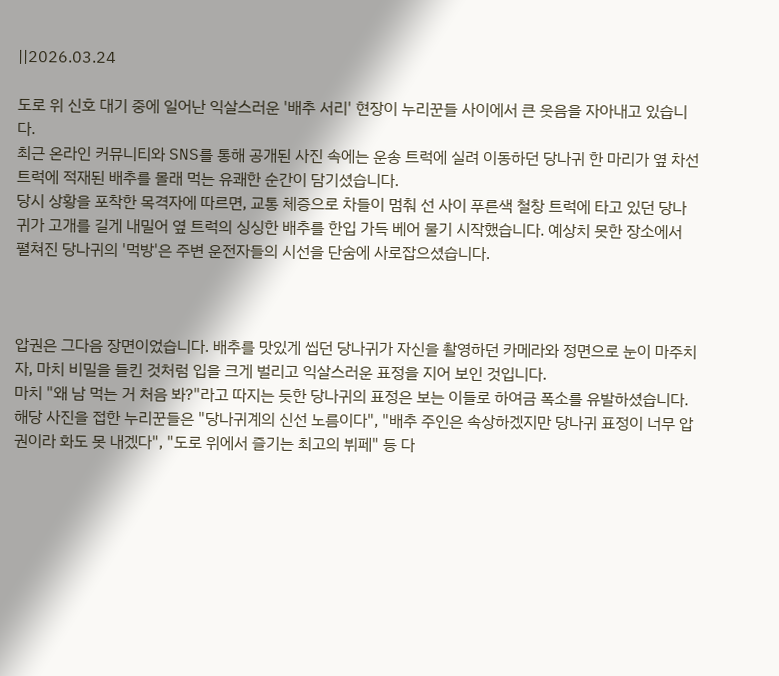||2026.03.24

도로 위 신호 대기 중에 일어난 익살스러운 '배추 서리' 현장이 누리꾼들 사이에서 큰 웃음을 자아내고 있습니다.
최근 온라인 커뮤니티와 SNS를 통해 공개된 사진 속에는 운송 트럭에 실려 이동하던 당나귀 한 마리가 옆 차선 트럭에 적재된 배추를 몰래 먹는 유쾌한 순간이 담기셨습니다.
당시 상황을 포착한 목격자에 따르면, 교통 체증으로 차들이 멈춰 선 사이 푸른색 철창 트럭에 타고 있던 당나귀가 고개를 길게 내밀어 옆 트럭의 싱싱한 배추를 한입 가득 베어 물기 시작했습니다. 예상치 못한 장소에서 펼쳐진 당나귀의 '먹방'은 주변 운전자들의 시선을 단숨에 사로잡으셨습니다.



압권은 그다음 장면이었습니다. 배추를 맛있게 씹던 당나귀가 자신을 촬영하던 카메라와 정면으로 눈이 마주치자, 마치 비밀을 들킨 것처럼 입을 크게 벌리고 익살스러운 표정을 지어 보인 것입니다.
마치 "왜 남 먹는 거 처음 봐?"라고 따지는 듯한 당나귀의 표정은 보는 이들로 하여금 폭소를 유발하셨습니다.
해당 사진을 접한 누리꾼들은 "당나귀계의 신선 노름이다", "배추 주인은 속상하겠지만 당나귀 표정이 너무 압권이라 화도 못 내겠다", "도로 위에서 즐기는 최고의 뷔페" 등 다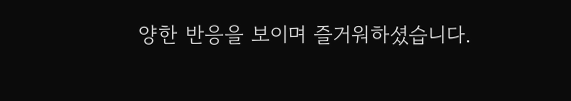양한 반응을 보이며 즐거워하셨습니다.